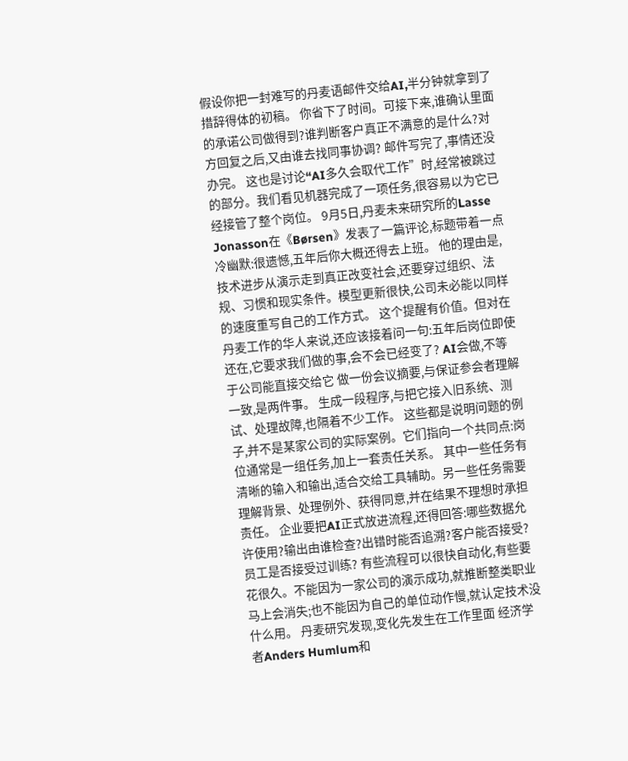假设你把一封难写的丹麦语邮件交给AI,半分钟就拿到了措辞得体的初稿。 你省下了时间。可接下来,谁确认里面的承诺公司做得到?谁判断客户真正不满意的是什么?对方回复之后,又由谁去找同事协调? 邮件写完了,事情还没办完。 这也是讨论“AI多久会取代工作”时,经常被跳过的部分。我们看见机器完成了一项任务,很容易以为它已经接管了整个岗位。 9月5日,丹麦未来研究所的Lasse Jonasson在《Børsen》发表了一篇评论,标题带着一点冷幽默:很遗憾,五年后你大概还得去上班。 他的理由是,技术进步从演示走到真正改变社会,还要穿过组织、法规、习惯和现实条件。模型更新很快,公司未必能以同样的速度重写自己的工作方式。 这个提醒有价值。但对在丹麦工作的华人来说,还应该接着问一句:五年后岗位即使还在,它要求我们做的事,会不会已经变了? AI会做,不等于公司能直接交给它 做一份会议摘要,与保证参会者理解一致,是两件事。 生成一段程序,与把它接入旧系统、测试、处理故障,也隔着不少工作。 这些都是说明问题的例子,并不是某家公司的实际案例。它们指向一个共同点:岗位通常是一组任务,加上一套责任关系。 其中一些任务有清晰的输入和输出,适合交给工具辅助。另一些任务需要理解背景、处理例外、获得同意,并在结果不理想时承担责任。 企业要把AI正式放进流程,还得回答:哪些数据允许使用?输出由谁检查?出错时能否追溯?客户能否接受?员工是否接受过训练? 有些流程可以很快自动化,有些要花很久。不能因为一家公司的演示成功,就推断整类职业马上会消失;也不能因为自己的单位动作慢,就认定技术没什么用。 丹麦研究发现,变化先发生在工作里面 经济学者Anders Humlum和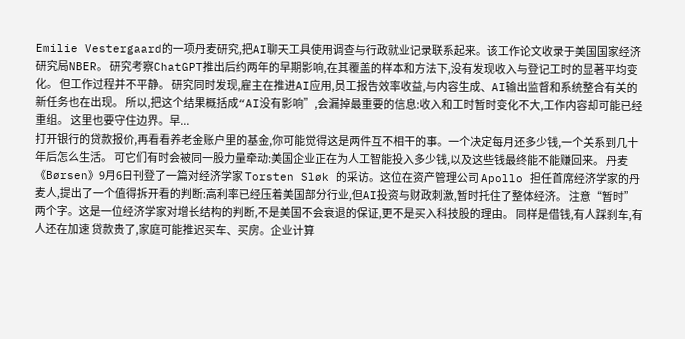Emilie Vestergaard的一项丹麦研究,把AI聊天工具使用调查与行政就业记录联系起来。该工作论文收录于美国国家经济研究局NBER。 研究考察ChatGPT推出后约两年的早期影响,在其覆盖的样本和方法下,没有发现收入与登记工时的显著平均变化。 但工作过程并不平静。 研究同时发现,雇主在推进AI应用,员工报告效率收益,与内容生成、AI输出监督和系统整合有关的新任务也在出现。 所以,把这个结果概括成“AI没有影响”,会漏掉最重要的信息:收入和工时暂时变化不大,工作内容却可能已经重组。 这里也要守住边界。早...
打开银行的贷款报价,再看看养老金账户里的基金,你可能觉得这是两件互不相干的事。一个决定每月还多少钱,一个关系到几十年后怎么生活。 可它们有时会被同一股力量牵动:美国企业正在为人工智能投入多少钱,以及这些钱最终能不能赚回来。 丹麦《Børsen》9月6日刊登了一篇对经济学家 Torsten Sløk 的采访。这位在资产管理公司 Apollo 担任首席经济学家的丹麦人,提出了一个值得拆开看的判断:高利率已经压着美国部分行业,但AI投资与财政刺激,暂时托住了整体经济。 注意“暂时”两个字。这是一位经济学家对增长结构的判断,不是美国不会衰退的保证,更不是买入科技股的理由。 同样是借钱,有人踩刹车,有人还在加速 贷款贵了,家庭可能推迟买车、买房。企业计算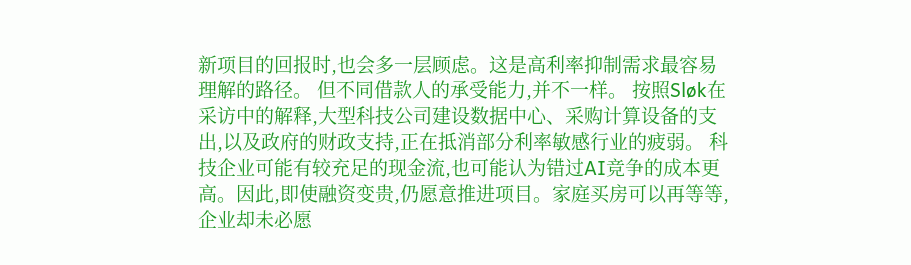新项目的回报时,也会多一层顾虑。这是高利率抑制需求最容易理解的路径。 但不同借款人的承受能力,并不一样。 按照Sløk在采访中的解释,大型科技公司建设数据中心、采购计算设备的支出,以及政府的财政支持,正在抵消部分利率敏感行业的疲弱。 科技企业可能有较充足的现金流,也可能认为错过AI竞争的成本更高。因此,即使融资变贵,仍愿意推进项目。家庭买房可以再等等,企业却未必愿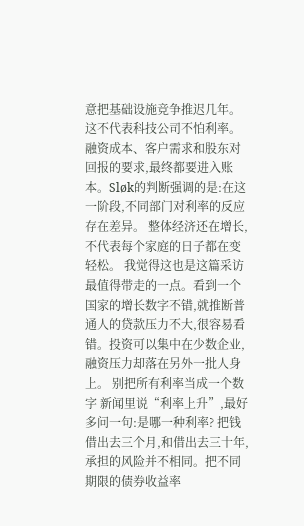意把基础设施竞争推迟几年。 这不代表科技公司不怕利率。融资成本、客户需求和股东对回报的要求,最终都要进入账本。Sløk的判断强调的是:在这一阶段,不同部门对利率的反应存在差异。 整体经济还在增长,不代表每个家庭的日子都在变轻松。 我觉得这也是这篇采访最值得带走的一点。看到一个国家的增长数字不错,就推断普通人的贷款压力不大,很容易看错。投资可以集中在少数企业,融资压力却落在另外一批人身上。 别把所有利率当成一个数字 新闻里说“利率上升”,最好多问一句:是哪一种利率? 把钱借出去三个月,和借出去三十年,承担的风险并不相同。把不同期限的债券收益率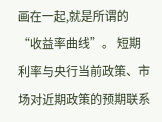画在一起,就是所谓的“收益率曲线”。 短期利率与央行当前政策、市场对近期政策的预期联系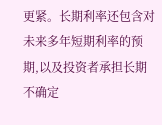更紧。长期利率还包含对未来多年短期利率的预期,以及投资者承担长期不确定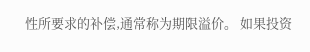性所要求的补偿,通常称为期限溢价。 如果投资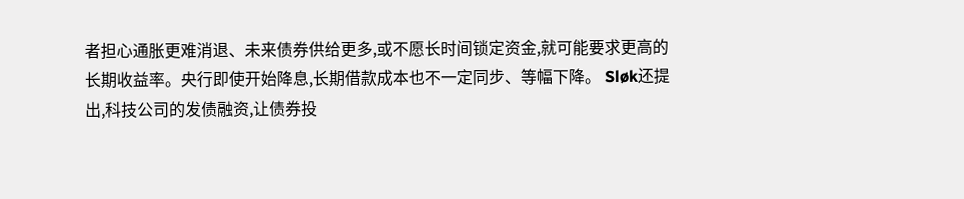者担心通胀更难消退、未来债券供给更多,或不愿长时间锁定资金,就可能要求更高的长期收益率。央行即使开始降息,长期借款成本也不一定同步、等幅下降。 Sløk还提出,科技公司的发债融资,让债券投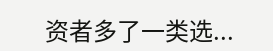资者多了一类选...